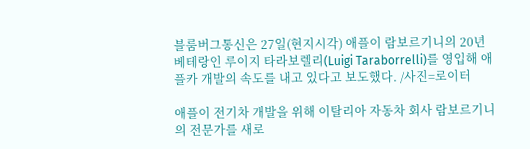블룸버그통신은 27일(현지시각) 애플이 람보르기니의 20년 베테랑인 루이지 타라보렐리(Luigi Taraborrelli)를 영입해 애플카 개발의 속도를 내고 있다고 보도했다. /사진=로이터

애플이 전기차 개발을 위해 이탈리아 자동차 회사 람보르기니의 전문가를 새로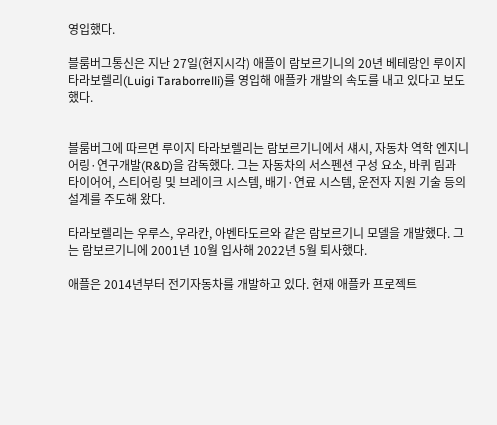영입했다.

블룸버그통신은 지난 27일(현지시각) 애플이 람보르기니의 20년 베테랑인 루이지 타라보렐리(Luigi Taraborrelli)를 영입해 애플카 개발의 속도를 내고 있다고 보도했다.


블룸버그에 따르면 루이지 타라보렐리는 람보르기니에서 섀시, 자동차 역학 엔지니어링·연구개발(R&D)을 감독했다. 그는 자동차의 서스펜션 구성 요소, 바퀴 림과 타이어어, 스티어링 및 브레이크 시스템, 배기·연료 시스템, 운전자 지원 기술 등의 설계를 주도해 왔다.

타라보렐리는 우루스, 우라칸, 아벤타도르와 같은 람보르기니 모델을 개발했다. 그는 람보르기니에 2001년 10월 입사해 2022년 5월 퇴사했다.

애플은 2014년부터 전기자동차를 개발하고 있다. 현재 애플카 프로젝트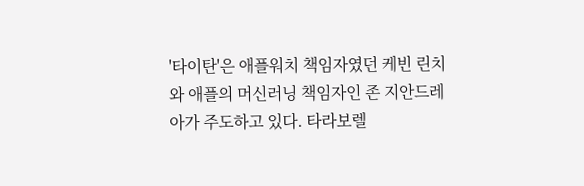'타이탄'은 애플워치 책임자였던 케빈 린치와 애플의 머신러닝 책임자인 존 지안드레아가 주도하고 있다. 타라보렐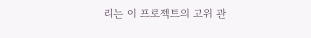리는 이 프로젝트의 고위 관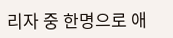리자 중 한명으로 애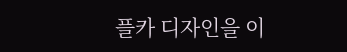플카 디자인을 이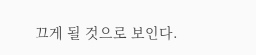끄게 될 것으로 보인다.